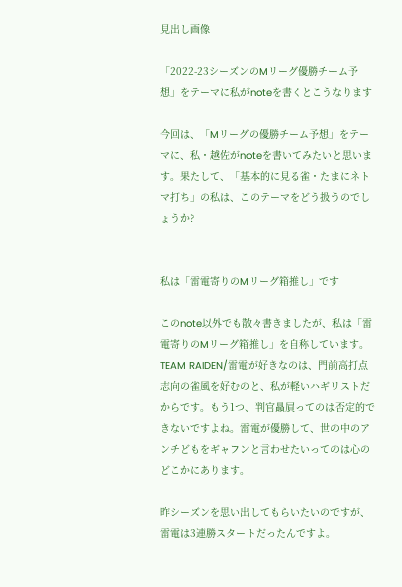見出し画像

「2022-23シーズンのMリーグ優勝チーム予想」をテーマに私がnoteを書くとこうなります

今回は、「Mリーグの優勝チーム予想」をテーマに、私・越佐がnoteを書いてみたいと思います。果たして、「基本的に見る雀・たまにネトマ打ち」の私は、このテーマをどう扱うのでしょうか?


私は「雷電寄りのMリーグ箱推し」です

このnote以外でも散々書きましたが、私は「雷電寄りのMリーグ箱推し」を自称しています。TEAM RAIDEN/雷電が好きなのは、門前高打点志向の雀風を好むのと、私が軽いハギリストだからです。もう1つ、判官贔屓ってのは否定的できないですよね。雷電が優勝して、世の中のアンチどもをギャフンと言わせたいってのは心のどこかにあります。

昨シーズンを思い出してもらいたいのですが、雷電は3連勝スタートだったんですよ。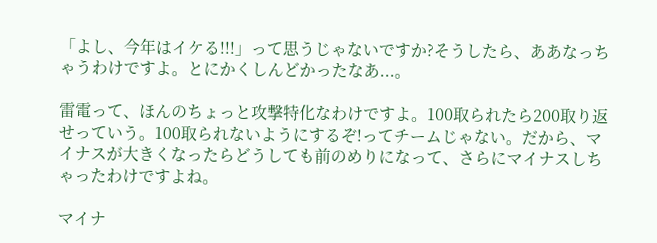「よし、今年はイケる!!!」って思うじゃないですか?そうしたら、ああなっちゃうわけですよ。とにかくしんどかったなあ...。

雷電って、ほんのちょっと攻撃特化なわけですよ。100取られたら200取り返せっていう。100取られないようにするぞ!ってチームじゃない。だから、マイナスが大きくなったらどうしても前のめりになって、さらにマイナスしちゃったわけですよね。

マイナ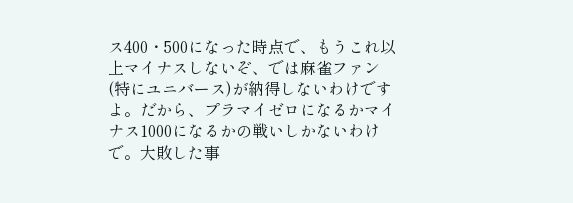ス400・500になった時点で、もうこれ以上マイナスしないぞ、では麻雀ファン(特にユニバース)が納得しないわけですよ。だから、プラマイゼロになるかマイナス1000になるかの戦いしかないわけで。大敗した事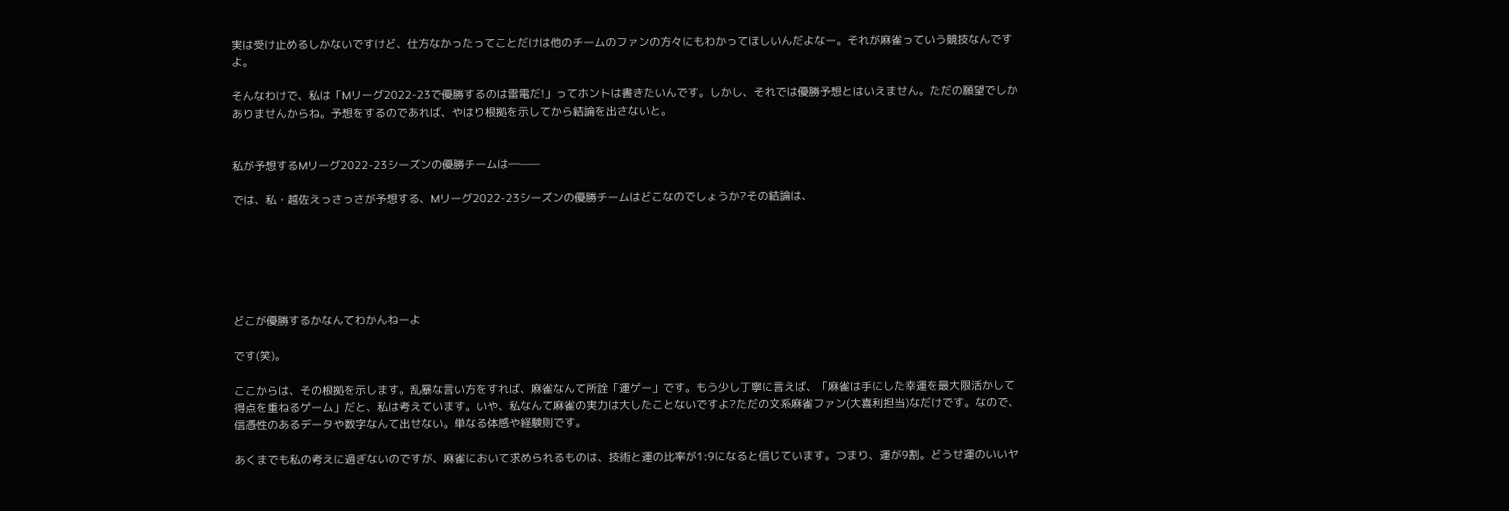実は受け止めるしかないですけど、仕方なかったってことだけは他のチームのファンの方々にもわかってほしいんだよなー。それが麻雀っていう競技なんですよ。

そんなわけで、私は「Mリーグ2022-23で優勝するのは雷電だ!」ってホントは書きたいんです。しかし、それでは優勝予想とはいえません。ただの願望でしかありませんからね。予想をするのであれば、やはり根拠を示してから結論を出さないと。


私が予想するMリーグ2022-23シーズンの優勝チームは―——

では、私・越佐えっさっさが予想する、Mリーグ2022-23シーズンの優勝チームはどこなのでしょうか?その結論は、






どこが優勝するかなんてわかんねーよ

です(笑)。

ここからは、その根拠を示します。乱暴な言い方をすれば、麻雀なんて所詮「運ゲー」です。もう少し丁寧に言えば、「麻雀は手にした幸運を最大限活かして得点を重ねるゲーム」だと、私は考えています。いや、私なんて麻雀の実力は大したことないですよ?ただの文系麻雀ファン(大喜利担当)なだけです。なので、信憑性のあるデータや数字なんて出せない。単なる体感や経験則です。

あくまでも私の考えに過ぎないのですが、麻雀において求められるものは、技術と運の比率が1:9になると信じています。つまり、運が9割。どうせ運のいいヤ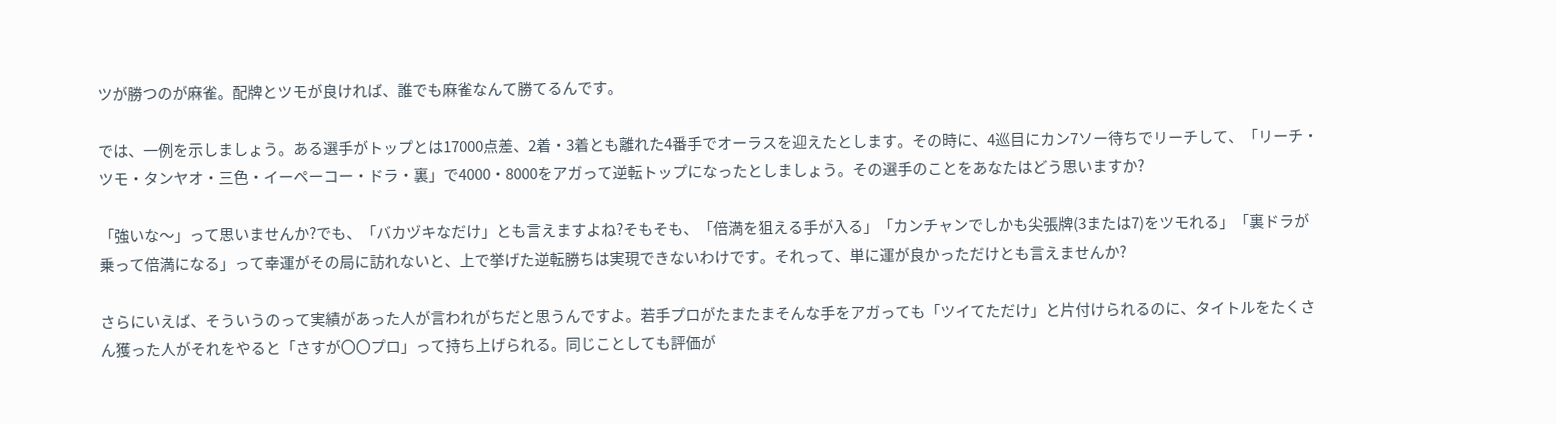ツが勝つのが麻雀。配牌とツモが良ければ、誰でも麻雀なんて勝てるんです。

では、一例を示しましょう。ある選手がトップとは17000点差、2着・3着とも離れた4番手でオーラスを迎えたとします。その時に、4巡目にカン7ソー待ちでリーチして、「リーチ・ツモ・タンヤオ・三色・イーペーコー・ドラ・裏」で4000・8000をアガって逆転トップになったとしましょう。その選手のことをあなたはどう思いますか?

「強いな〜」って思いませんか?でも、「バカヅキなだけ」とも言えますよね?そもそも、「倍満を狙える手が入る」「カンチャンでしかも尖張牌(3または7)をツモれる」「裏ドラが乗って倍満になる」って幸運がその局に訪れないと、上で挙げた逆転勝ちは実現できないわけです。それって、単に運が良かっただけとも言えませんか?

さらにいえば、そういうのって実績があった人が言われがちだと思うんですよ。若手プロがたまたまそんな手をアガっても「ツイてただけ」と片付けられるのに、タイトルをたくさん獲った人がそれをやると「さすが〇〇プロ」って持ち上げられる。同じことしても評価が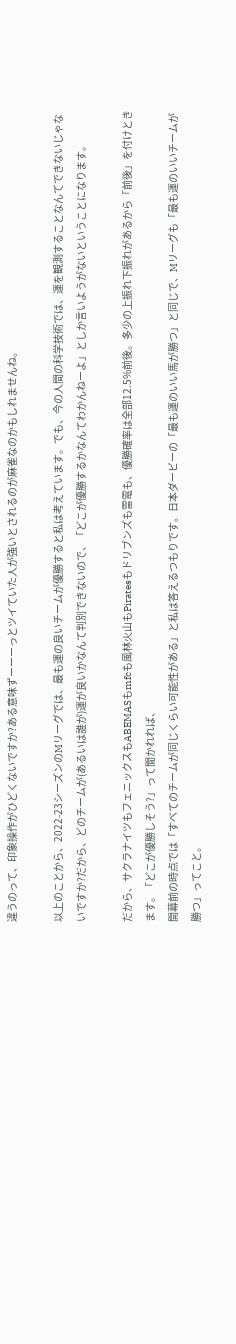違うのって、印象操作がひどくないですか?ある意味ずーーーっとツイていた人が強いとされるのが麻雀なのかもしれませんね。

以上のことから、2022-23シーズンのMリーグでは、最も運の良いチームが優勝すると私は考えています。でも、今の人間の科学技術では、運を観測することなんてできないじゃないですか?だから、どのチームが(あるいは誰が)運が良いかなんて判別できないので、「どこが優勝するかなんてわかんねーよ」としか言いようがないということになります。

だから、サクラナイツもフェニックスもABEMASもmfcも風林火山もPiratesもドリブンズも雷電も、優勝確率は全部12.5%前後。多少の上振れ下振れがあるから「前後」を付けときます。「どこが優勝しそう?」って聞かれれば、
開幕前の時点では「すべてのチームが同じくらい可能性がある」と私は答えるつもりです。日本ダービーの「最も運のいい馬が勝つ」と同じで、Mリーグも「最も運のいいチームが勝つ」ってこと。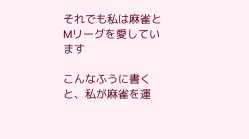それでも私は麻雀とMリーグを愛しています

こんなふうに書くと、私が麻雀を運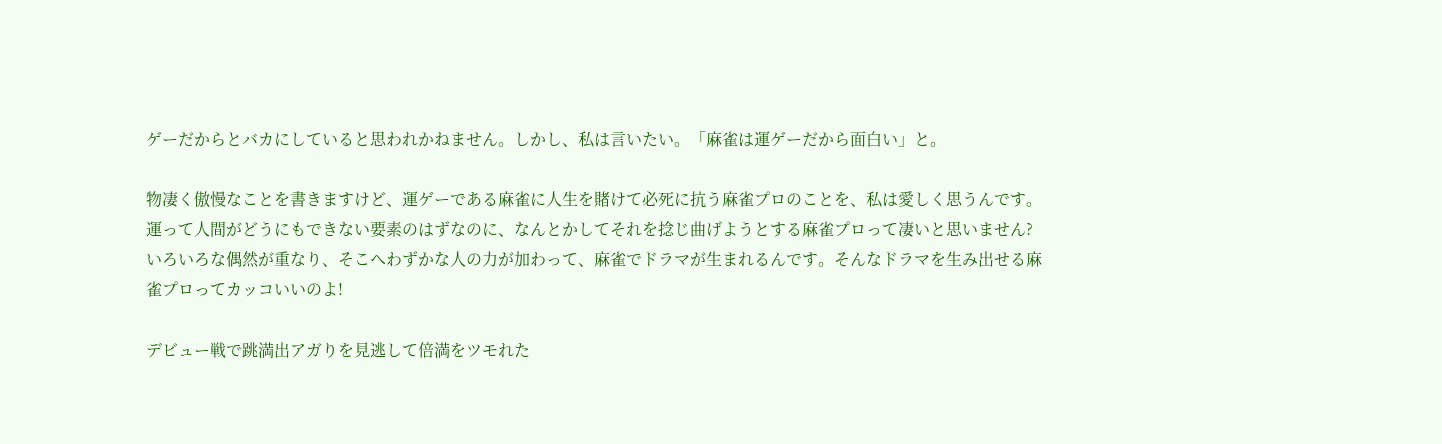ゲーだからとバカにしていると思われかねません。しかし、私は言いたい。「麻雀は運ゲーだから面白い」と。

物凄く傲慢なことを書きますけど、運ゲーである麻雀に人生を賭けて必死に抗う麻雀プロのことを、私は愛しく思うんです。運って人間がどうにもできない要素のはずなのに、なんとかしてそれを捻じ曲げようとする麻雀プロって凄いと思いません?いろいろな偶然が重なり、そこへわずかな人の力が加わって、麻雀でドラマが生まれるんです。そんなドラマを生み出せる麻雀プロってカッコいいのよ!

デビュー戦で跳満出アガりを見逃して倍満をツモれた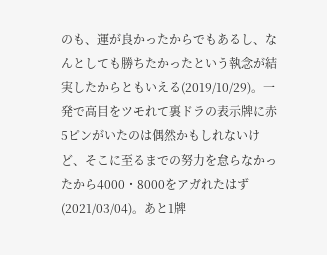のも、運が良かったからでもあるし、なんとしても勝ちたかったという執念が結実したからともいえる(2019/10/29)。一発で高目をツモれて裏ドラの表示牌に赤5ピンがいたのは偶然かもしれないけど、そこに至るまでの努力を怠らなかったから4000・8000をアガれたはず(2021/03/04)。あと1牌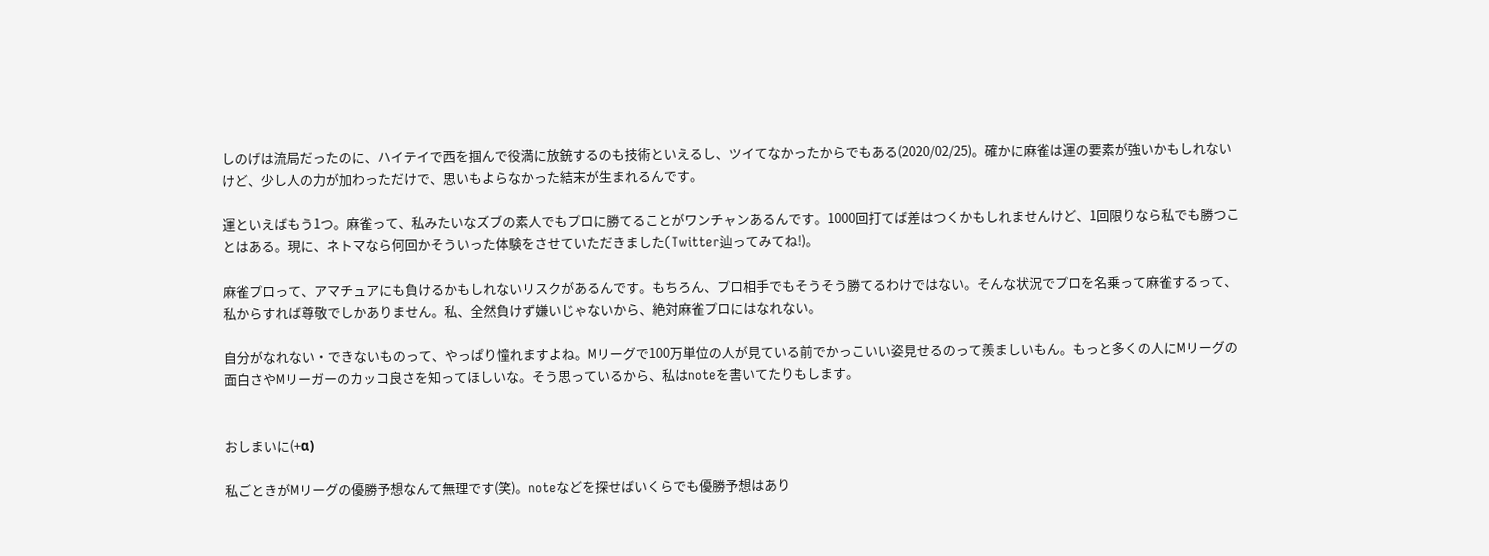しのげは流局だったのに、ハイテイで西を掴んで役満に放銃するのも技術といえるし、ツイてなかったからでもある(2020/02/25)。確かに麻雀は運の要素が強いかもしれないけど、少し人の力が加わっただけで、思いもよらなかった結末が生まれるんです。

運といえばもう1つ。麻雀って、私みたいなズブの素人でもプロに勝てることがワンチャンあるんです。1000回打てば差はつくかもしれませんけど、1回限りなら私でも勝つことはある。現に、ネトマなら何回かそういった体験をさせていただきました(Twitter辿ってみてね!)。

麻雀プロって、アマチュアにも負けるかもしれないリスクがあるんです。もちろん、プロ相手でもそうそう勝てるわけではない。そんな状況でプロを名乗って麻雀するって、私からすれば尊敬でしかありません。私、全然負けず嫌いじゃないから、絶対麻雀プロにはなれない。

自分がなれない・できないものって、やっぱり憧れますよね。Mリーグで100万単位の人が見ている前でかっこいい姿見せるのって羨ましいもん。もっと多くの人にMリーグの面白さやMリーガーのカッコ良さを知ってほしいな。そう思っているから、私はnoteを書いてたりもします。


おしまいに(+α)

私ごときがMリーグの優勝予想なんて無理です(笑)。noteなどを探せばいくらでも優勝予想はあり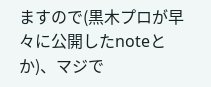ますので(黒木プロが早々に公開したnoteとか)、マジで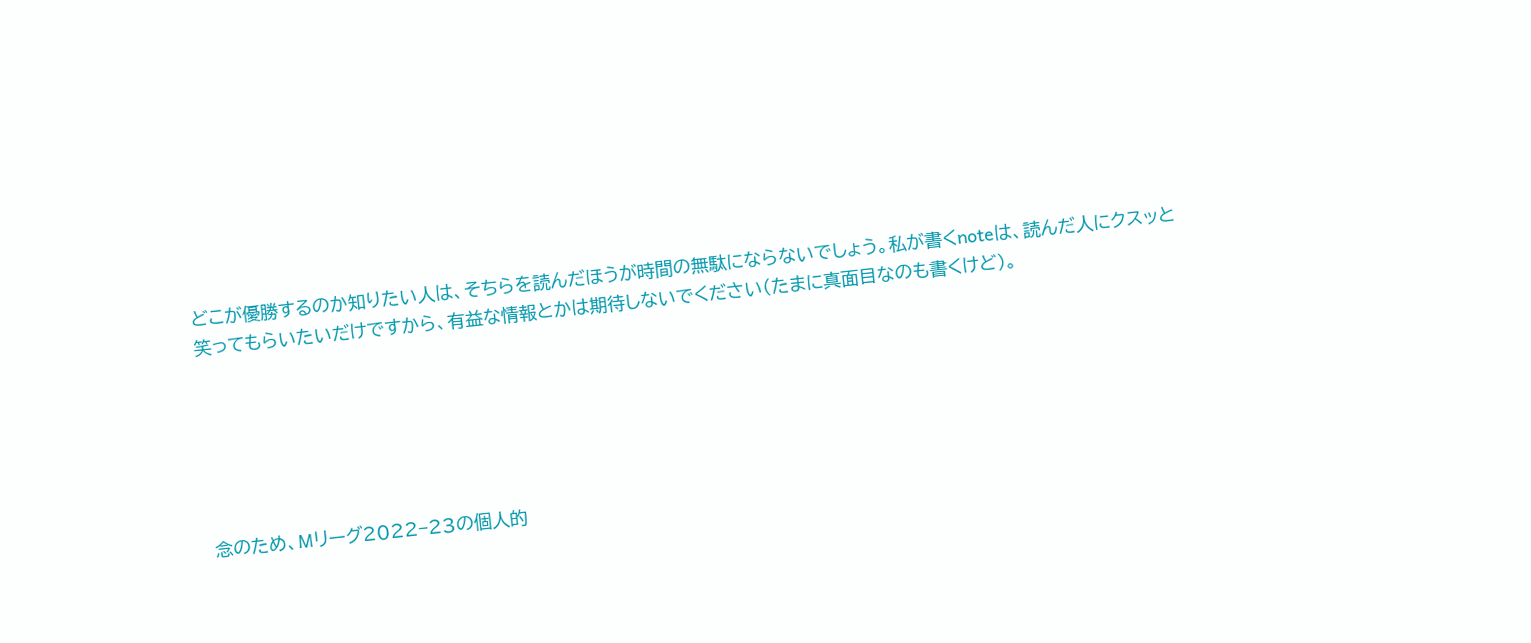どこが優勝するのか知りたい人は、そちらを読んだほうが時間の無駄にならないでしょう。私が書くnoteは、読んだ人にクスッと笑ってもらいたいだけですから、有益な情報とかは期待しないでください(たまに真面目なのも書くけど)。






念のため、Mリーグ2022−23の個人的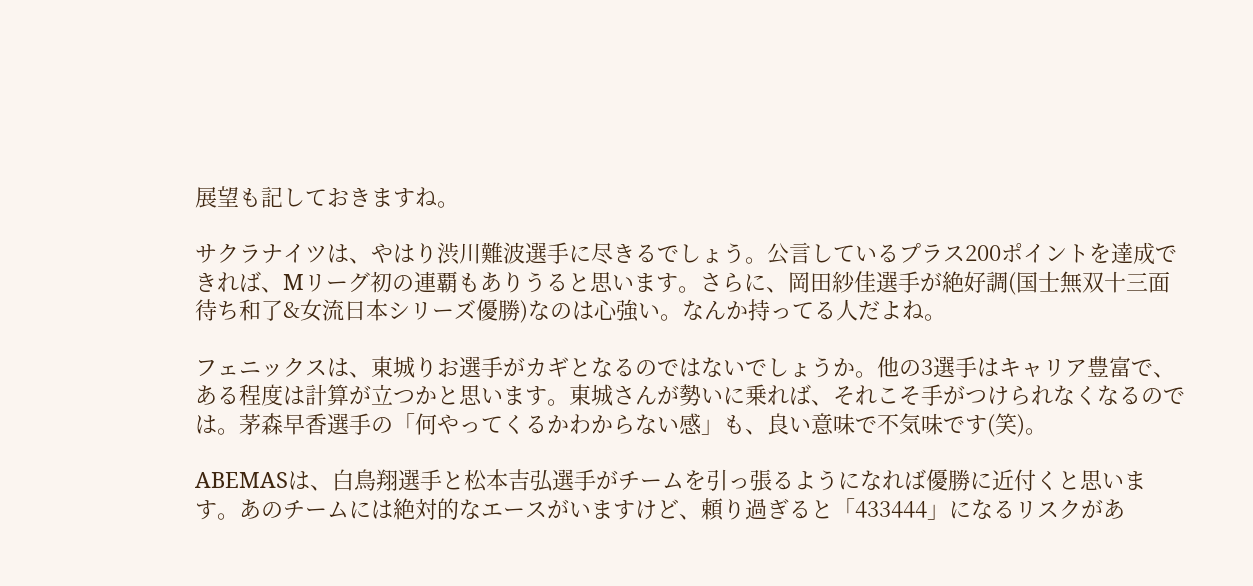展望も記しておきますね。

サクラナイツは、やはり渋川難波選手に尽きるでしょう。公言しているプラス200ポイントを達成できれば、Mリーグ初の連覇もありうると思います。さらに、岡田紗佳選手が絶好調(国士無双十三面待ち和了&女流日本シリーズ優勝)なのは心強い。なんか持ってる人だよね。

フェニックスは、東城りお選手がカギとなるのではないでしょうか。他の3選手はキャリア豊富で、ある程度は計算が立つかと思います。東城さんが勢いに乗れば、それこそ手がつけられなくなるのでは。茅森早香選手の「何やってくるかわからない感」も、良い意味で不気味です(笑)。

ABEMASは、白鳥翔選手と松本吉弘選手がチームを引っ張るようになれば優勝に近付くと思います。あのチームには絶対的なエースがいますけど、頼り過ぎると「433444」になるリスクがあ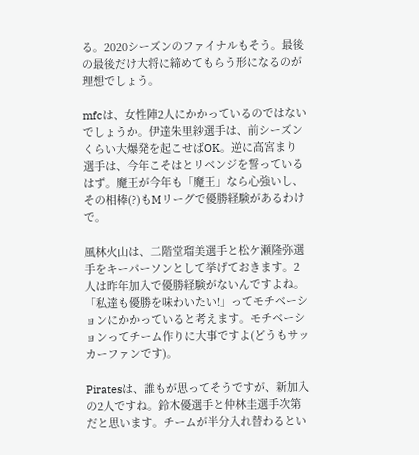る。2020シーズンのファイナルもそう。最後の最後だけ大将に締めてもらう形になるのが理想でしょう。

mfcは、女性陣2人にかかっているのではないでしょうか。伊達朱里紗選手は、前シーズンくらい大爆発を起こせばOK。逆に高宮まり選手は、今年こそはとリベンジを誓っているはず。魔王が今年も「魔王」なら心強いし、その相棒(?)もMリーグで優勝経験があるわけで。

風林火山は、二階堂瑠美選手と松ケ瀬隆弥選手をキーパーソンとして挙げておきます。2人は昨年加入で優勝経験がないんですよね。「私達も優勝を味わいたい!」ってモチベーションにかかっていると考えます。モチベーションってチーム作りに大事ですよ(どうもサッカーファンです)。

Piratesは、誰もが思ってそうですが、新加入の2人ですね。鈴木優選手と仲林圭選手次第だと思います。チームが半分入れ替わるとい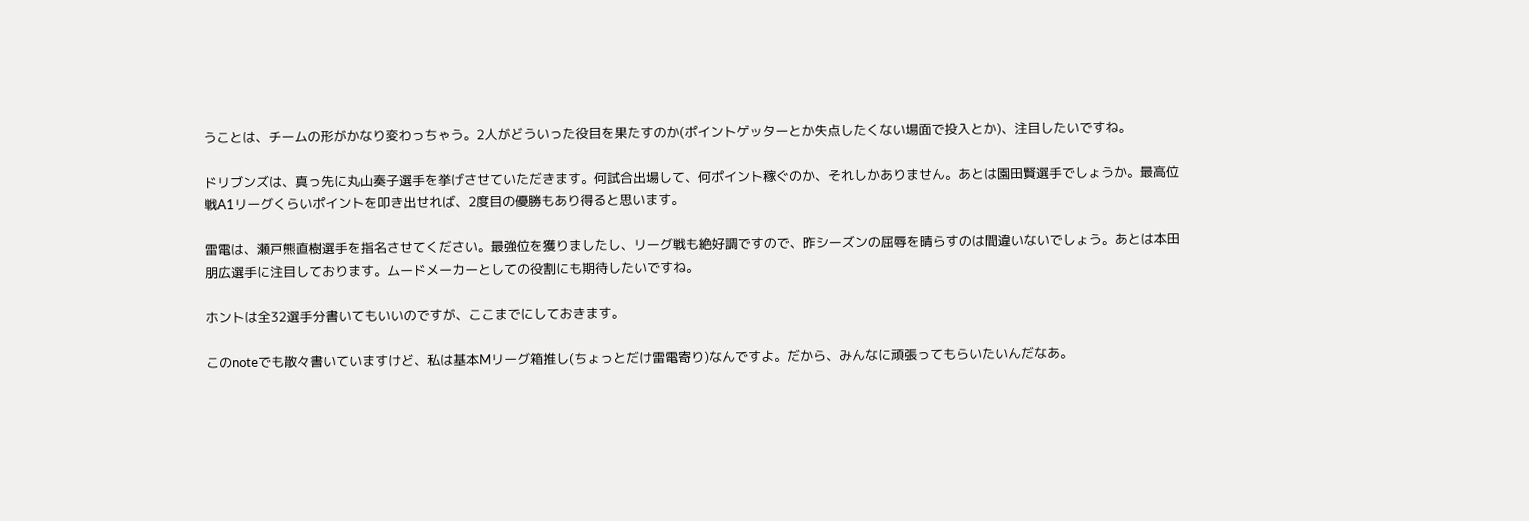うことは、チームの形がかなり変わっちゃう。2人がどういった役目を果たすのか(ポイントゲッターとか失点したくない場面で投入とか)、注目したいですね。

ドリブンズは、真っ先に丸山奏子選手を挙げさせていただきます。何試合出場して、何ポイント稼ぐのか、それしかありません。あとは園田賢選手でしょうか。最高位戦A1リーグくらいポイントを叩き出せれば、2度目の優勝もあり得ると思います。

雷電は、瀬戸熊直樹選手を指名させてください。最強位を獲りましたし、リーグ戦も絶好調ですので、昨シーズンの屈辱を晴らすのは間違いないでしょう。あとは本田朋広選手に注目しております。ムードメーカーとしての役割にも期待したいですね。

ホントは全32選手分書いてもいいのですが、ここまでにしておきます。

このnoteでも散々書いていますけど、私は基本Mリーグ箱推し(ちょっとだけ雷電寄り)なんですよ。だから、みんなに頑張ってもらいたいんだなあ。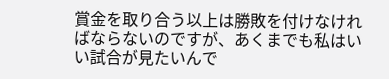賞金を取り合う以上は勝敗を付けなければならないのですが、あくまでも私はいい試合が見たいんで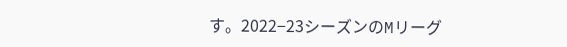す。2022−23シーズンのMリーグ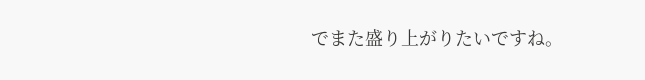でまた盛り上がりたいですね。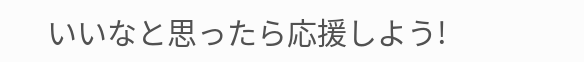いいなと思ったら応援しよう!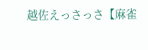越佐えっさっさ【麻雀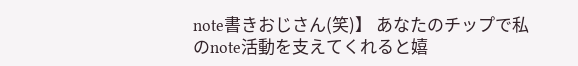note書きおじさん(笑)】 あなたのチップで私のnote活動を支えてくれると嬉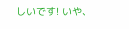しいです! いや、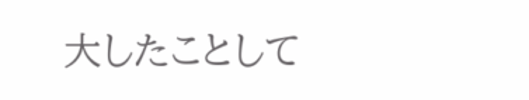大したことして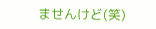ませんけど(笑)